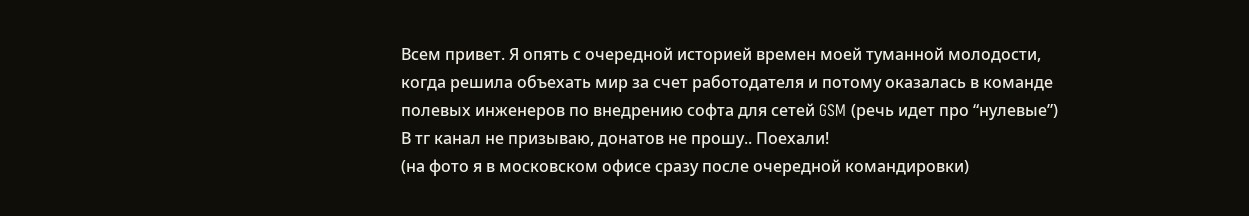Всем привет. Я опять с очередной историей времен моей туманной молодости, когда решила объехать мир за счет работодателя и потому оказалась в команде полевых инженеров по внедрению софта для сетей GSM (речь идет про “нулевые”)
В тг канал не призываю, донатов не прошу.. Поехали!
(на фото я в московском офисе сразу после очередной командировки)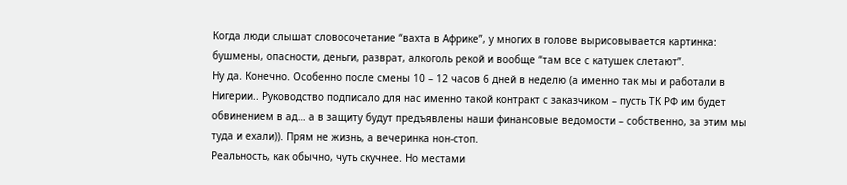Когда люди слышат словосочетание “вахта в Африке”, у многих в голове вырисовывается картинка: бушмены, опасности, деньги, разврат, алкоголь рекой и вообще “там все с катушек слетают”.
Ну да. Конечно. Особенно после смены 10 – 12 часов 6 дней в неделю (а именно так мы и работали в Нигерии.. Руководство подписало для нас именно такой контракт с заказчиком – пусть ТК РФ им будет обвинением в ад… а в защиту будут предъявлены наши финансовые ведомости – собственно, за этим мы туда и ехали)). Прям не жизнь, а вечеринка нон-стоп.
Реальность, как обычно, чуть скучнее. Но местами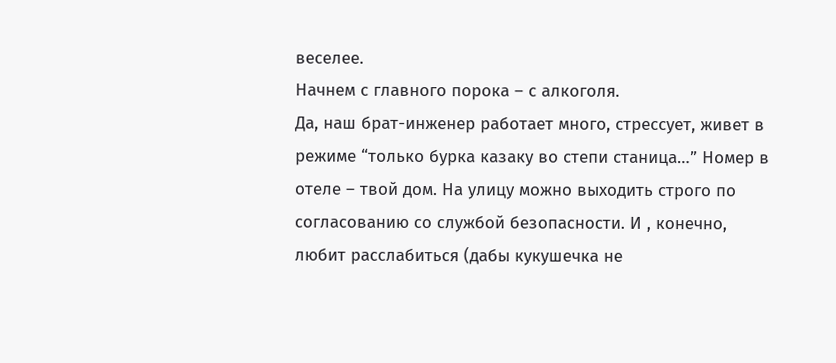веселее.
Начнем с главного порока – с алкоголя.
Да, наш брат-инженер работает много, стрессует, живет в режиме “только бурка казаку во степи станица…” Номер в отеле – твой дом. На улицу можно выходить строго по согласованию со службой безопасности. И , конечно, любит расслабиться (дабы кукушечка не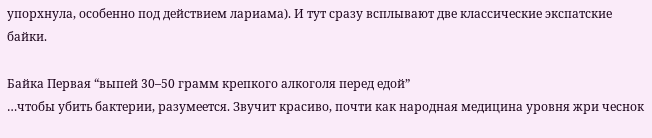упорхнула, особенно под действием лариама). И тут сразу всплывают две классические экспатские байки.

Байка Первая “выпей 30–50 грамм крепкого алкоголя перед едой”
…чтобы убить бактерии, разумеется. Звучит красиво, почти как народная медицина уровня жри чеснок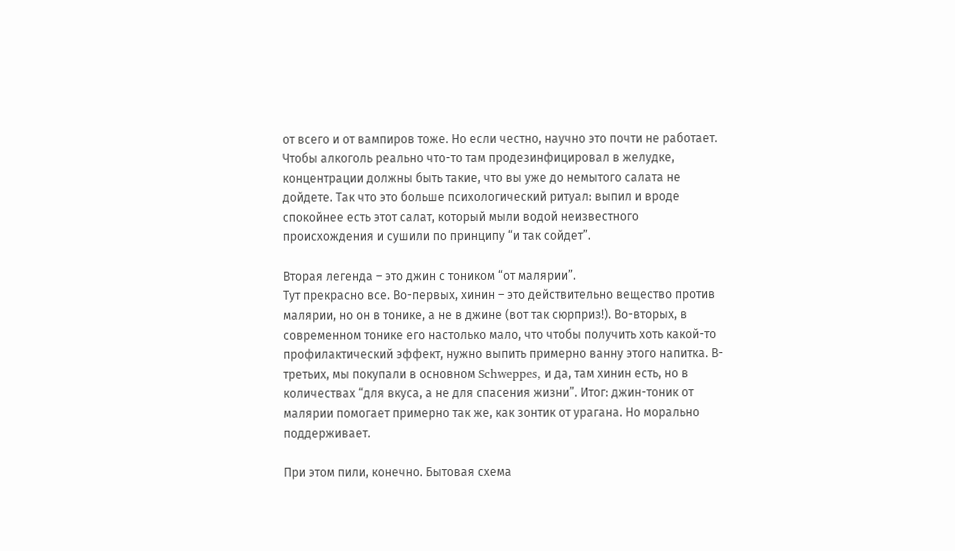от всего и от вампиров тоже. Но если честно, научно это почти не работает. Чтобы алкоголь реально что-то там продезинфицировал в желудке, концентрации должны быть такие, что вы уже до немытого салата не дойдете. Так что это больше психологический ритуал: выпил и вроде спокойнее есть этот салат, который мыли водой неизвестного происхождения и сушили по принципу “и так сойдет”.

Вторая легенда – это джин с тоником “от малярии”.
Тут прекрасно все. Во-первых, хинин – это действительно вещество против малярии, но он в тонике, а не в джине (вот так сюрприз!). Во-вторых, в современном тонике его настолько мало, что чтобы получить хоть какой-то профилактический эффект, нужно выпить примерно ванну этого напитка. В-третьих, мы покупали в основном Schweppes, и да, там хинин есть, но в количествах “для вкуса, а не для спасения жизни”. Итог: джин-тоник от малярии помогает примерно так же, как зонтик от урагана. Но морально поддерживает.

При этом пили, конечно. Бытовая схема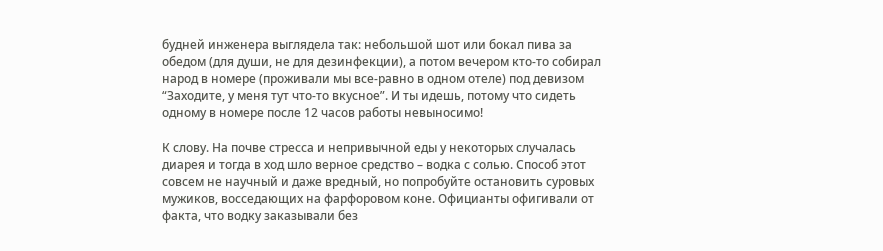будней инженера выглядела так: небольшой шот или бокал пива за обедом (для души, не для дезинфекции), а потом вечером кто-то собирал народ в номере (проживали мы все-равно в одном отеле) под девизом “Заходите, у меня тут что-то вкусное”. И ты идешь, потому что сидеть одному в номере после 12 часов работы невыносимо!

К слову. На почве стресса и непривычной еды у некоторых случалась диарея и тогда в ход шло верное средство – водка с солью. Способ этот совсем не научный и даже вредный, но попробуйте остановить суровых мужиков, восседающих на фарфоровом коне. Официанты офигивали от факта, что водку заказывали без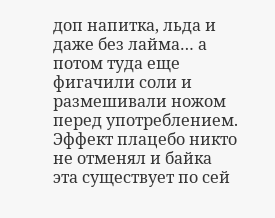доп напитка, льда и даже без лайма… а потом туда еще фигачили соли и размешивали ножом перед употреблением.
Эффект плацебо никто не отменял и байка эта существует по сей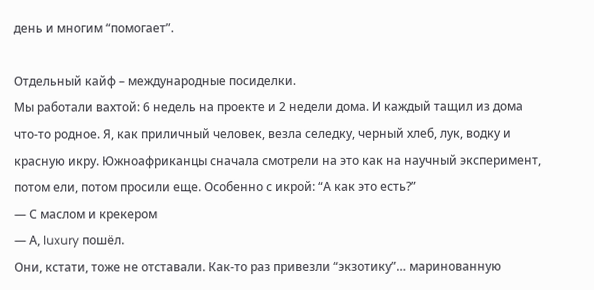день и многим “помогает”.

Отдельный кайф – международные посиделки.
Мы работали вахтой: 6 недель на проекте и 2 недели дома. И каждый тащил из дома что-то родное. Я, как приличный человек, везла селедку, черный хлеб, лук, водку и красную икру. Южноафриканцы сначала смотрели на это как на научный эксперимент, потом ели, потом просили еще. Особенно с икрой: “А как это есть?”
— С маслом и крекером
— А, luxury пошёл.
Они, кстати, тоже не отставали. Как-то раз привезли “экзотику”… маринованную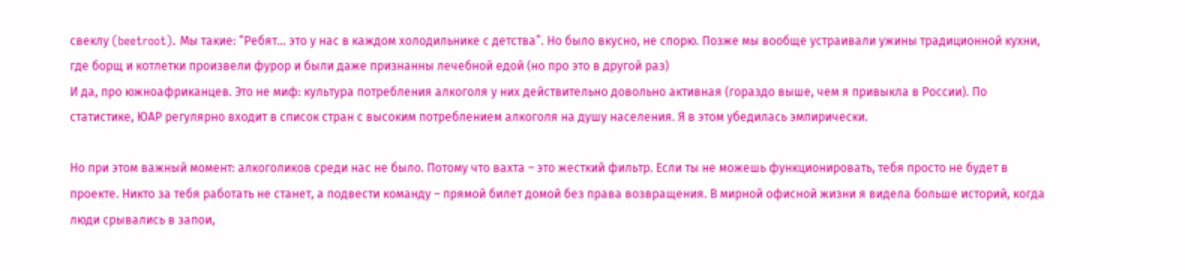свеклу (beetroot). Мы такие: “Ребят… это у нас в каждом холодильнике с детства”. Но было вкусно, не спорю. Позже мы вообще устраивали ужины традиционной кухни, где борщ и котлетки произвели фурор и были даже признанны лечебной едой (но про это в другой раз)
И да, про южноафриканцев. Это не миф: культура потребления алкоголя у них действительно довольно активная (гораздо выше, чем я привыкла в России). По статистике, ЮАР регулярно входит в список стран с высоким потреблением алкоголя на душу населения. Я в этом убедилась эмпирически.

Но при этом важный момент: алкоголиков среди нас не было. Потому что вахта – это жесткий фильтр. Если ты не можешь функционировать, тебя просто не будет в проекте. Никто за тебя работать не станет, а подвести команду – прямой билет домой без права возвращения. В мирной офисной жизни я видела больше историй, когда люди срывались в запои,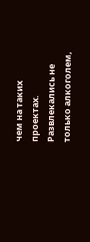чем на таких проектах.
Развлекались не только алкоголем,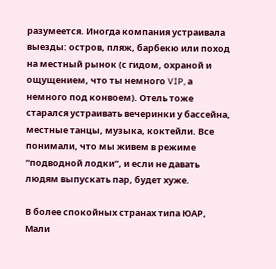разумеется. Иногда компания устраивала выезды: остров, пляж, барбекю или поход на местный рынок (с гидом, охраной и ощущением, что ты немного VIP, а немного под конвоем). Отель тоже старался устраивать вечеринки у бассейна, местные танцы, музыка, коктейли. Все понимали, что мы живем в режиме “подводной лодки”, и если не давать людям выпускать пар, будет хуже.

В более спокойных странах типа ЮАР, Мали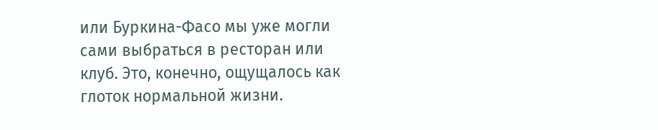или Буркина-Фасо мы уже могли сами выбраться в ресторан или клуб. Это, конечно, ощущалось как глоток нормальной жизни.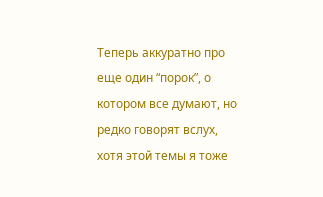Теперь аккуратно про еще один “порок”, о котором все думают, но редко говорят вслух, хотя этой темы я тоже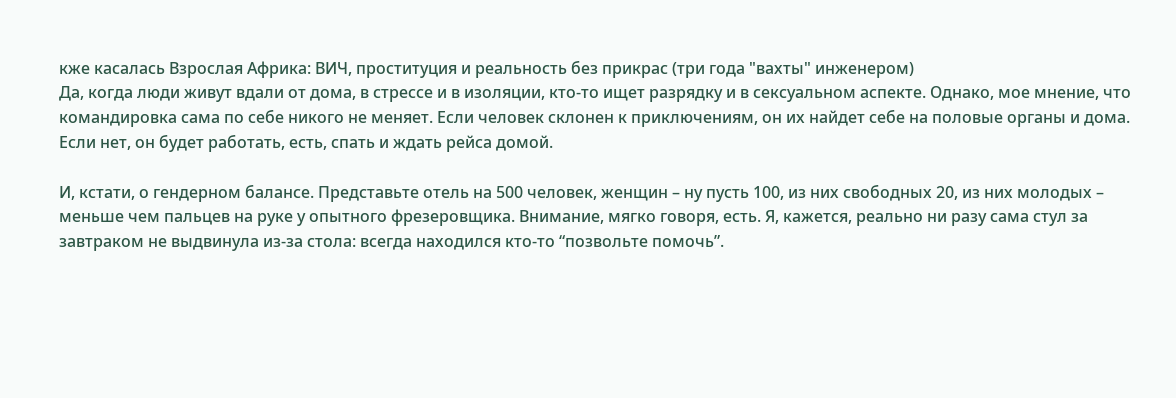кже касалась Взрослая Африка: ВИЧ, проституция и реальность без прикрас (три года "вахты" инженером)
Да, когда люди живут вдали от дома, в стрессе и в изоляции, кто-то ищет разрядку и в сексуальном аспекте. Однако, мое мнение, что командировка сама по себе никого не меняет. Если человек склонен к приключениям, он их найдет себе на половые органы и дома. Если нет, он будет работать, есть, спать и ждать рейса домой.

И, кстати, о гендерном балансе. Представьте отель на 500 человек, женщин – ну пусть 100, из них свободных 20, из них молодых – меньше чем пальцев на руке у опытного фрезеровщика. Внимание, мягко говоря, есть. Я, кажется, реально ни разу сама стул за завтраком не выдвинула из-за стола: всегда находился кто-то “позвольте помочь”.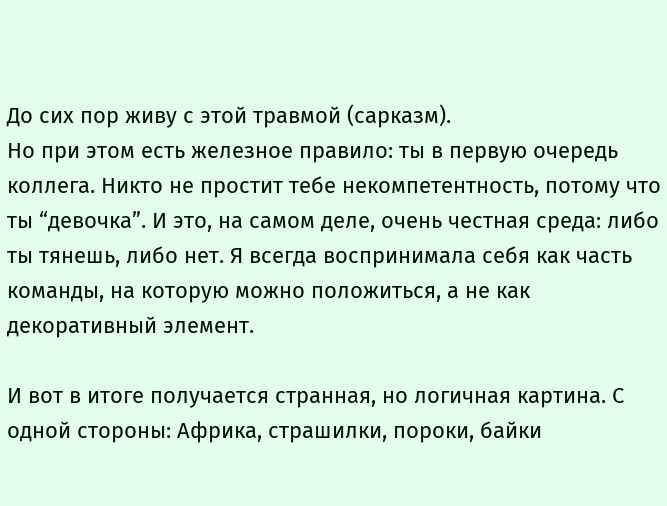До сих пор живу с этой травмой (сарказм).
Но при этом есть железное правило: ты в первую очередь коллега. Никто не простит тебе некомпетентность, потому что ты “девочка”. И это, на самом деле, очень честная среда: либо ты тянешь, либо нет. Я всегда воспринимала себя как часть команды, на которую можно положиться, а не как декоративный элемент.

И вот в итоге получается странная, но логичная картина. С одной стороны: Африка, страшилки, пороки, байки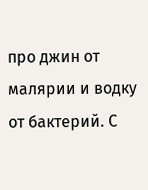про джин от малярии и водку от бактерий. С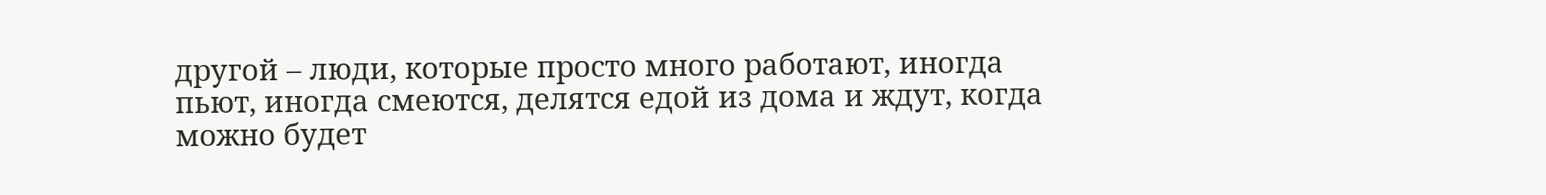другой – люди, которые просто много работают, иногда пьют, иногда смеются, делятся едой из дома и ждут, когда можно будет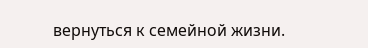вернуться к семейной жизни.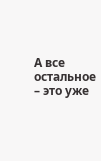А все остальное – это уже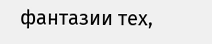фантазии тех,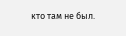кто там не был.